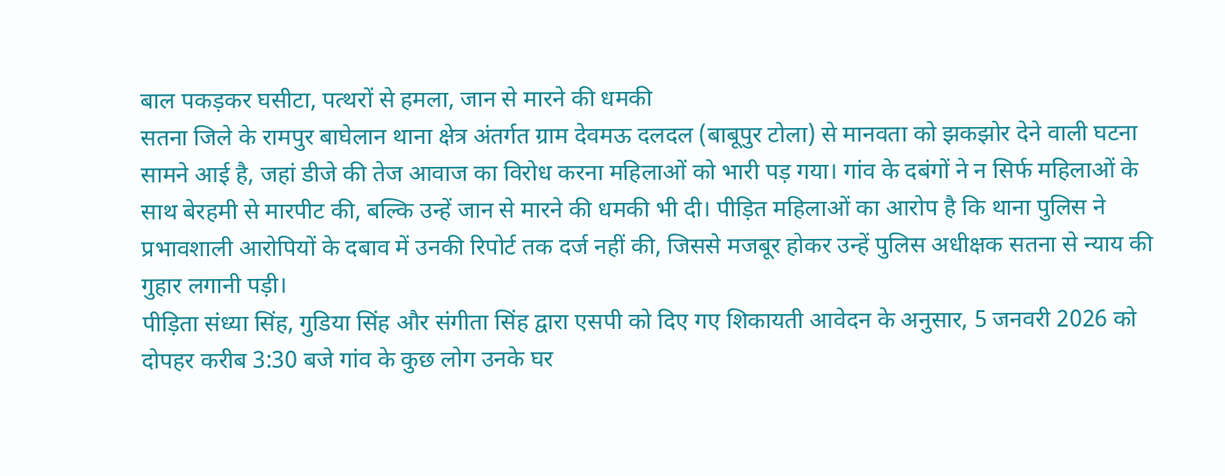बाल पकड़कर घसीटा, पत्थरों से हमला, जान से मारने की धमकी
सतना जिले के रामपुर बाघेलान थाना क्षेत्र अंतर्गत ग्राम देवमऊ दलदल (बाबूपुर टोला) से मानवता को झकझोर देने वाली घटना सामने आई है, जहां डीजे की तेज आवाज का विरोध करना महिलाओं को भारी पड़ गया। गांव के दबंगों ने न सिर्फ महिलाओं के साथ बेरहमी से मारपीट की, बल्कि उन्हें जान से मारने की धमकी भी दी। पीड़ित महिलाओं का आरोप है कि थाना पुलिस ने प्रभावशाली आरोपियों के दबाव में उनकी रिपोर्ट तक दर्ज नहीं की, जिससे मजबूर होकर उन्हें पुलिस अधीक्षक सतना से न्याय की गुहार लगानी पड़ी।
पीड़िता संध्या सिंह, गुडिया सिंह और संगीता सिंह द्वारा एसपी को दिए गए शिकायती आवेदन के अनुसार, 5 जनवरी 2026 को दोपहर करीब 3:30 बजे गांव के कुछ लोग उनके घर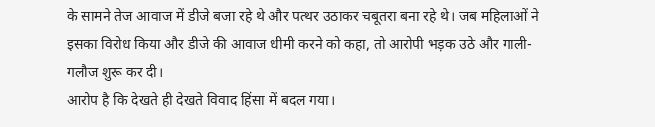के सामने तेज आवाज में डीजे बजा रहे थे और पत्थर उठाकर चबूतरा बना रहे थे। जब महिलाओं ने इसका विरोध किया और डीजे की आवाज धीमी करने को कहा, तो आरोपी भड़क उठे और गाली-गलौज शुरू कर दी।
आरोप है कि देखते ही देखते विवाद हिंसा में बदल गया।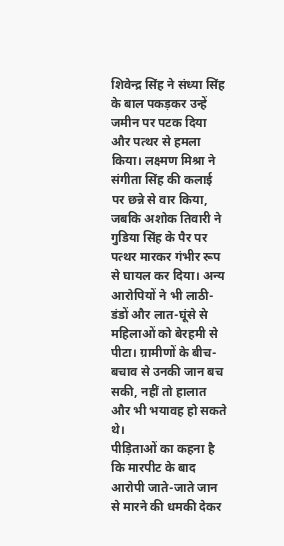शिवेन्द्र सिंह ने संध्या सिंह के बाल पकड़कर उन्हें जमीन पर पटक दिया और पत्थर से हमला किया। लक्ष्मण मिश्रा ने संगीता सिंह की कलाई पर छन्ने से वार किया, जबकि अशोक तिवारी ने गुडिया सिंह के पैर पर पत्थर मारकर गंभीर रूप से घायल कर दिया। अन्य आरोपियों ने भी लाठी-डंडों और लात-घूंसे से महिलाओं को बेरहमी से पीटा। ग्रामीणों के बीच-बचाव से उनकी जान बच सकी, नहीं तो हालात और भी भयावह हो सकते थे।
पीड़िताओं का कहना है कि मारपीट के बाद आरोपी जाते-जाते जान से मारने की धमकी देकर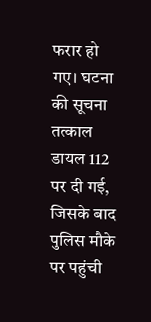फरार हो गए। घटना की सूचना तत्काल डायल 112 पर दी गई, जिसके बाद पुलिस मौके पर पहुंची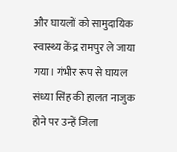और घायलों को सामुदायिक स्वास्थ्य केंद्र रामपुर ले जाया गया। गंभीर रूप से घायल संध्या सिंह की हालत नाजुक होने पर उन्हें जिला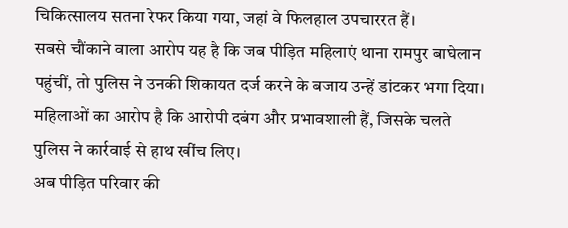चिकित्सालय सतना रेफर किया गया, जहां वे फिलहाल उपचाररत हैं।
सबसे चौंकाने वाला आरोप यह है कि जब पीड़ित महिलाएं थाना रामपुर बाघेलान पहुंचीं, तो पुलिस ने उनकी शिकायत दर्ज करने के बजाय उन्हें डांटकर भगा दिया। महिलाओं का आरोप है कि आरोपी दबंग और प्रभावशाली हैं, जिसके चलते पुलिस ने कार्रवाई से हाथ खींच लिए।
अब पीड़ित परिवार की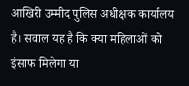आखिरी उम्मीद पुलिस अधीक्षक कार्यालय है। सवाल यह है कि क्या महिलाओं को इंसाफ मिलेगा या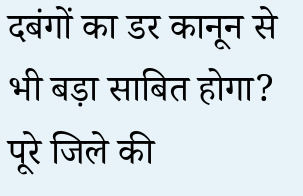दबंगों का डर कानून से भी बड़ा साबित होगा? पूरे जिले की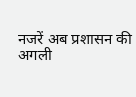नजरें अब प्रशासन की अगली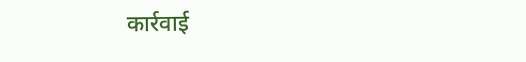कार्रवाई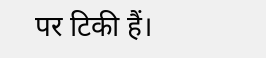पर टिकी हैं।